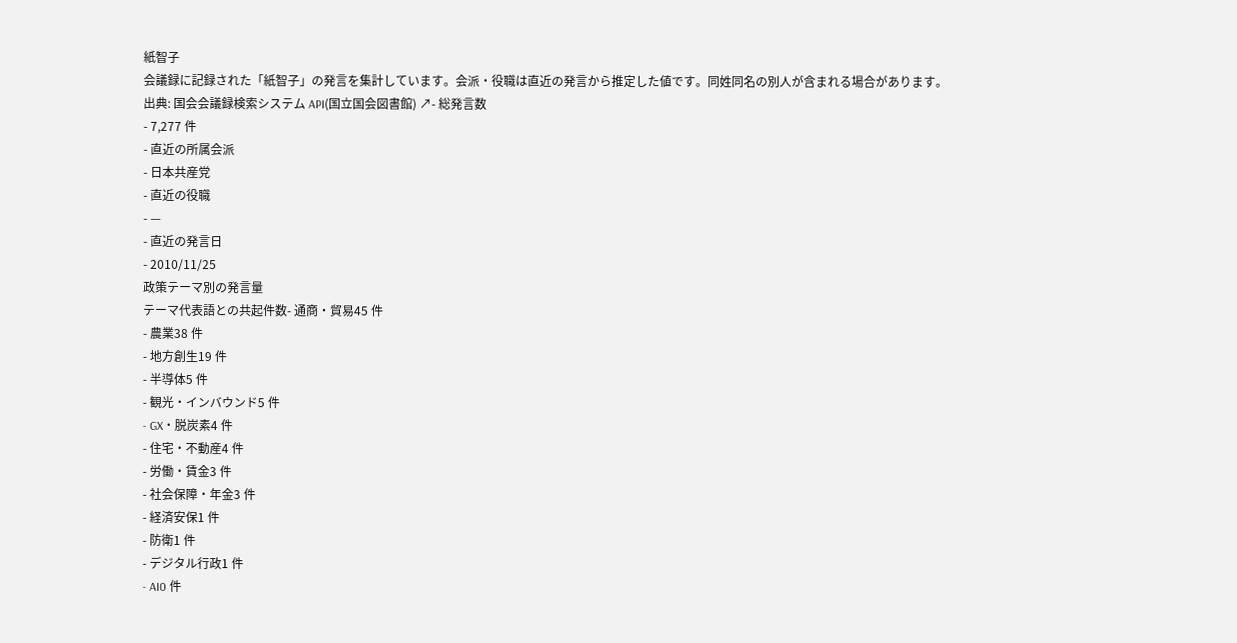紙智子
会議録に記録された「紙智子」の発言を集計しています。会派・役職は直近の発言から推定した値です。同姓同名の別人が含まれる場合があります。
出典: 国会会議録検索システム API(国立国会図書館) ↗- 総発言数
- 7,277 件
- 直近の所属会派
- 日本共産党
- 直近の役職
- —
- 直近の発言日
- 2010/11/25
政策テーマ別の発言量
テーマ代表語との共起件数- 通商・貿易45 件
- 農業38 件
- 地方創生19 件
- 半導体5 件
- 観光・インバウンド5 件
- GX・脱炭素4 件
- 住宅・不動産4 件
- 労働・賃金3 件
- 社会保障・年金3 件
- 経済安保1 件
- 防衛1 件
- デジタル行政1 件
- AI0 件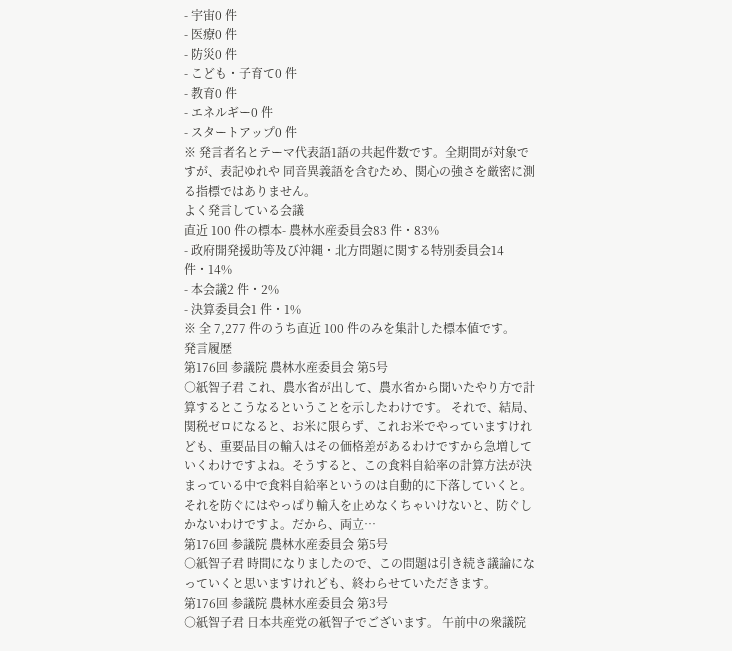- 宇宙0 件
- 医療0 件
- 防災0 件
- こども・子育て0 件
- 教育0 件
- エネルギー0 件
- スタートアップ0 件
※ 発言者名とテーマ代表語1語の共起件数です。全期間が対象ですが、表記ゆれや 同音異義語を含むため、関心の強さを厳密に測る指標ではありません。
よく発言している会議
直近 100 件の標本- 農林水産委員会83 件・83%
- 政府開発援助等及び沖縄・北方問題に関する特別委員会14 件・14%
- 本会議2 件・2%
- 決算委員会1 件・1%
※ 全 7,277 件のうち直近 100 件のみを集計した標本値です。
発言履歴
第176回 参議院 農林水産委員会 第5号
○紙智子君 これ、農水省が出して、農水省から聞いたやり方で計算するとこうなるということを示したわけです。 それで、結局、関税ゼロになると、お米に限らず、これお米でやっていますけれども、重要品目の輸入はその価格差があるわけですから急増していくわけですよね。そうすると、この食料自給率の計算方法が決まっている中で食料自給率というのは自動的に下落していくと。それを防ぐにはやっぱり輸入を止めなくちゃいけないと、防ぐしかないわけですよ。だから、両立…
第176回 参議院 農林水産委員会 第5号
○紙智子君 時間になりましたので、この問題は引き続き議論になっていくと思いますけれども、終わらせていただきます。
第176回 参議院 農林水産委員会 第3号
○紙智子君 日本共産党の紙智子でございます。 午前中の衆議院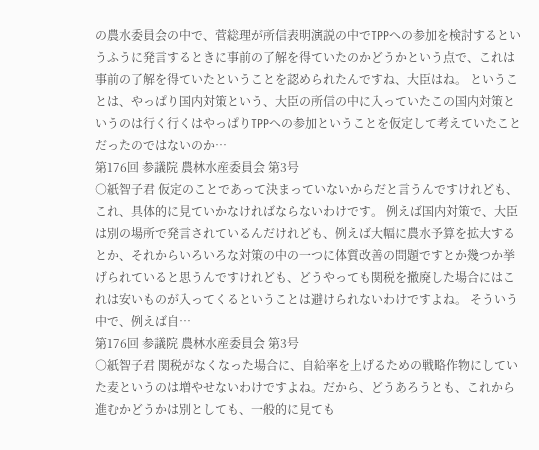の農水委員会の中で、菅総理が所信表明演説の中でTPPへの参加を検討するというふうに発言するときに事前の了解を得ていたのかどうかという点で、これは事前の了解を得ていたということを認められたんですね、大臣はね。 ということは、やっぱり国内対策という、大臣の所信の中に入っていたこの国内対策というのは行く行くはやっぱりTPPへの参加ということを仮定して考えていたことだったのではないのか…
第176回 参議院 農林水産委員会 第3号
○紙智子君 仮定のことであって決まっていないからだと言うんですけれども、これ、具体的に見ていかなければならないわけです。 例えば国内対策で、大臣は別の場所で発言されているんだけれども、例えば大幅に農水予算を拡大するとか、それからいろいろな対策の中の一つに体質改善の問題ですとか幾つか挙げられていると思うんですけれども、どうやっても関税を撤廃した場合にはこれは安いものが入ってくるということは避けられないわけですよね。 そういう中で、例えば自…
第176回 参議院 農林水産委員会 第3号
○紙智子君 関税がなくなった場合に、自給率を上げるための戦略作物にしていた麦というのは増やせないわけですよね。だから、どうあろうとも、これから進むかどうかは別としても、一般的に見ても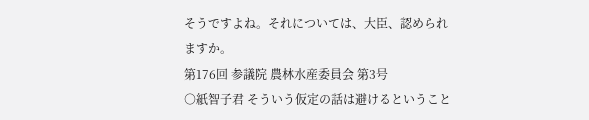そうですよね。それについては、大臣、認められますか。
第176回 参議院 農林水産委員会 第3号
○紙智子君 そういう仮定の話は避けるということ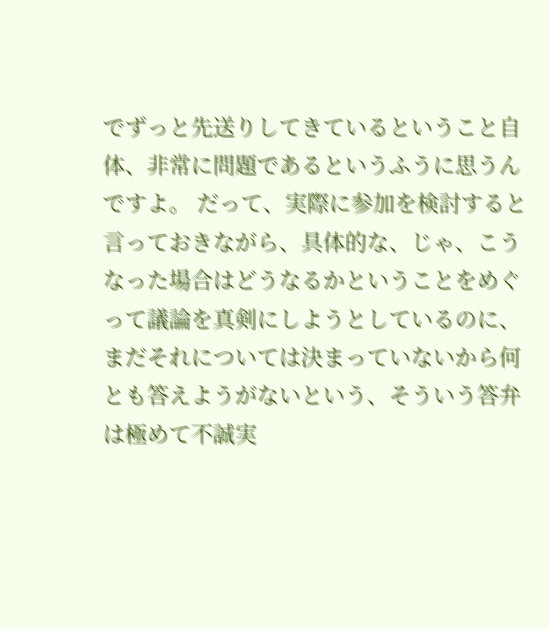でずっと先送りしてきているということ自体、非常に問題であるというふうに思うんですよ。 だって、実際に参加を検討すると言っておきながら、具体的な、じゃ、こうなった場合はどうなるかということをめぐって議論を真剣にしようとしているのに、まだそれについては決まっていないから何とも答えようがないという、そういう答弁は極めて不誠実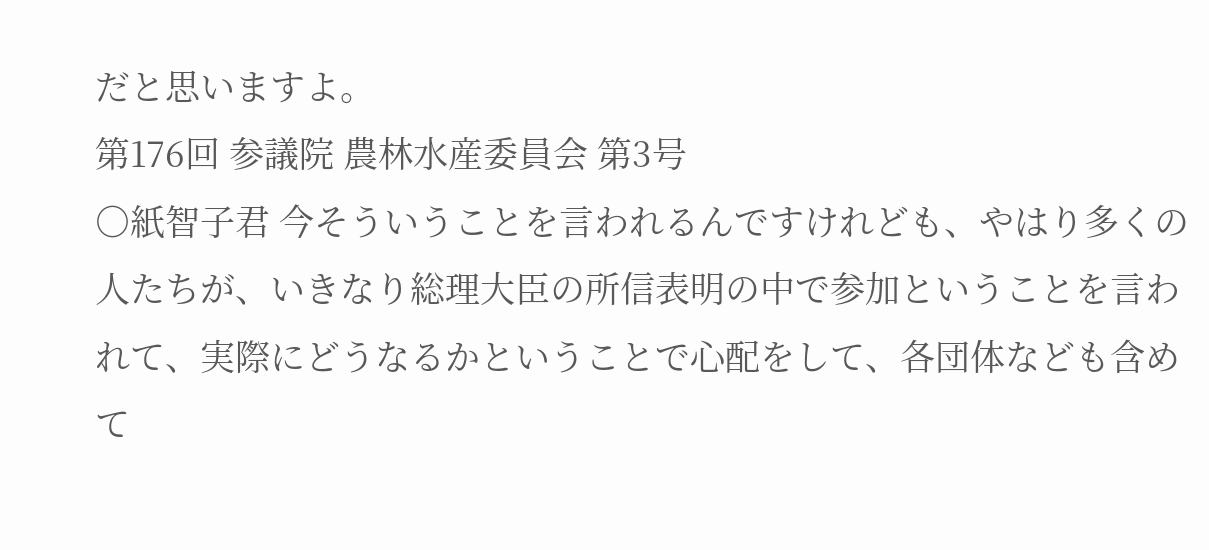だと思いますよ。
第176回 参議院 農林水産委員会 第3号
○紙智子君 今そういうことを言われるんですけれども、やはり多くの人たちが、いきなり総理大臣の所信表明の中で参加ということを言われて、実際にどうなるかということで心配をして、各団体なども含めて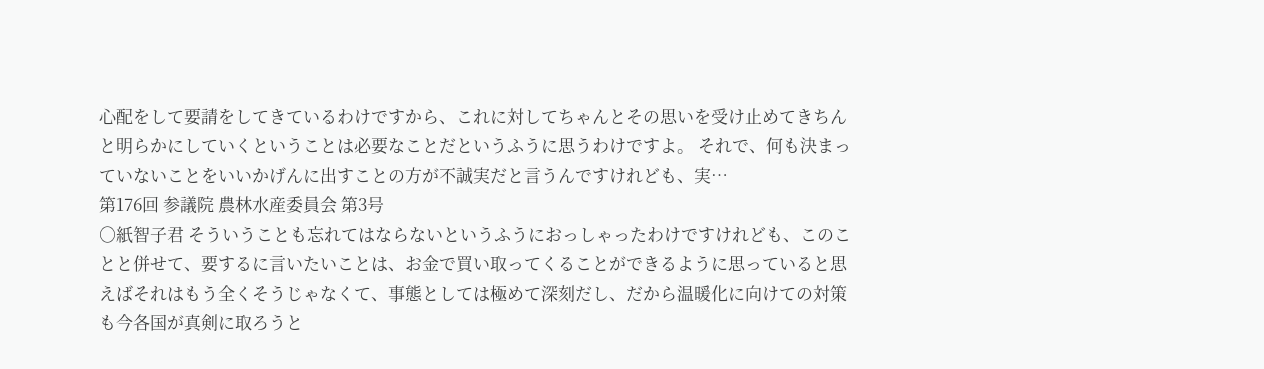心配をして要請をしてきているわけですから、これに対してちゃんとその思いを受け止めてきちんと明らかにしていくということは必要なことだというふうに思うわけですよ。 それで、何も決まっていないことをいいかげんに出すことの方が不誠実だと言うんですけれども、実…
第176回 参議院 農林水産委員会 第3号
○紙智子君 そういうことも忘れてはならないというふうにおっしゃったわけですけれども、このことと併せて、要するに言いたいことは、お金で買い取ってくることができるように思っていると思えばそれはもう全くそうじゃなくて、事態としては極めて深刻だし、だから温暖化に向けての対策も今各国が真剣に取ろうと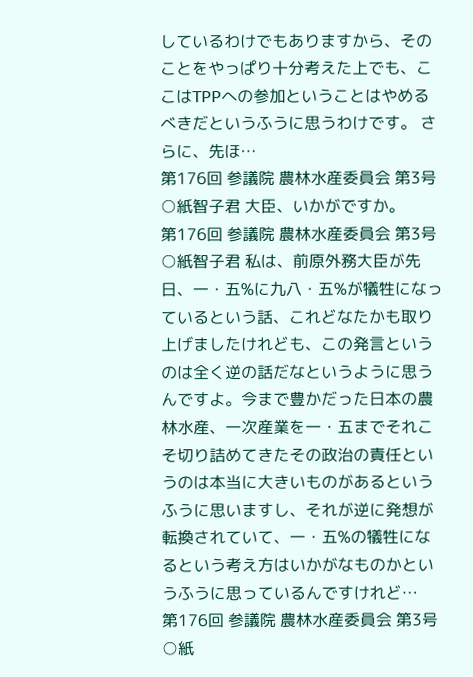しているわけでもありますから、そのことをやっぱり十分考えた上でも、ここはTPPへの参加ということはやめるべきだというふうに思うわけです。 さらに、先ほ…
第176回 参議院 農林水産委員会 第3号
○紙智子君 大臣、いかがですか。
第176回 参議院 農林水産委員会 第3号
○紙智子君 私は、前原外務大臣が先日、一・五%に九八・五%が犠牲になっているという話、これどなたかも取り上げましたけれども、この発言というのは全く逆の話だなというように思うんですよ。今まで豊かだった日本の農林水産、一次産業を一・五までそれこそ切り詰めてきたその政治の責任というのは本当に大きいものがあるというふうに思いますし、それが逆に発想が転換されていて、一・五%の犠牲になるという考え方はいかがなものかというふうに思っているんですけれど…
第176回 参議院 農林水産委員会 第3号
○紙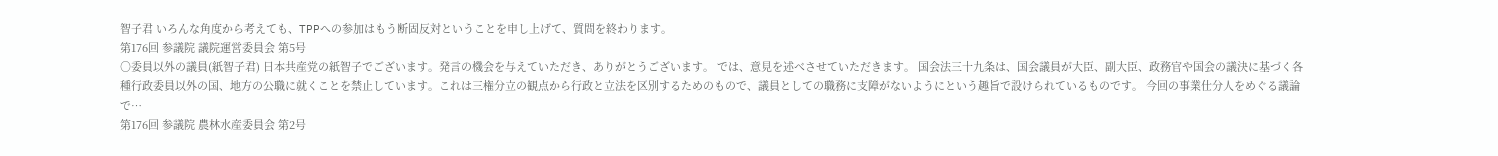智子君 いろんな角度から考えても、TPPへの参加はもう断固反対ということを申し上げて、質問を終わります。
第176回 参議院 議院運営委員会 第5号
○委員以外の議員(紙智子君) 日本共産党の紙智子でございます。発言の機会を与えていただき、ありがとうございます。 では、意見を述べさせていただきます。 国会法三十九条は、国会議員が大臣、副大臣、政務官や国会の議決に基づく各種行政委員以外の国、地方の公職に就くことを禁止しています。これは三権分立の観点から行政と立法を区別するためのもので、議員としての職務に支障がないようにという趣旨で設けられているものです。 今回の事業仕分人をめぐる議論で…
第176回 参議院 農林水産委員会 第2号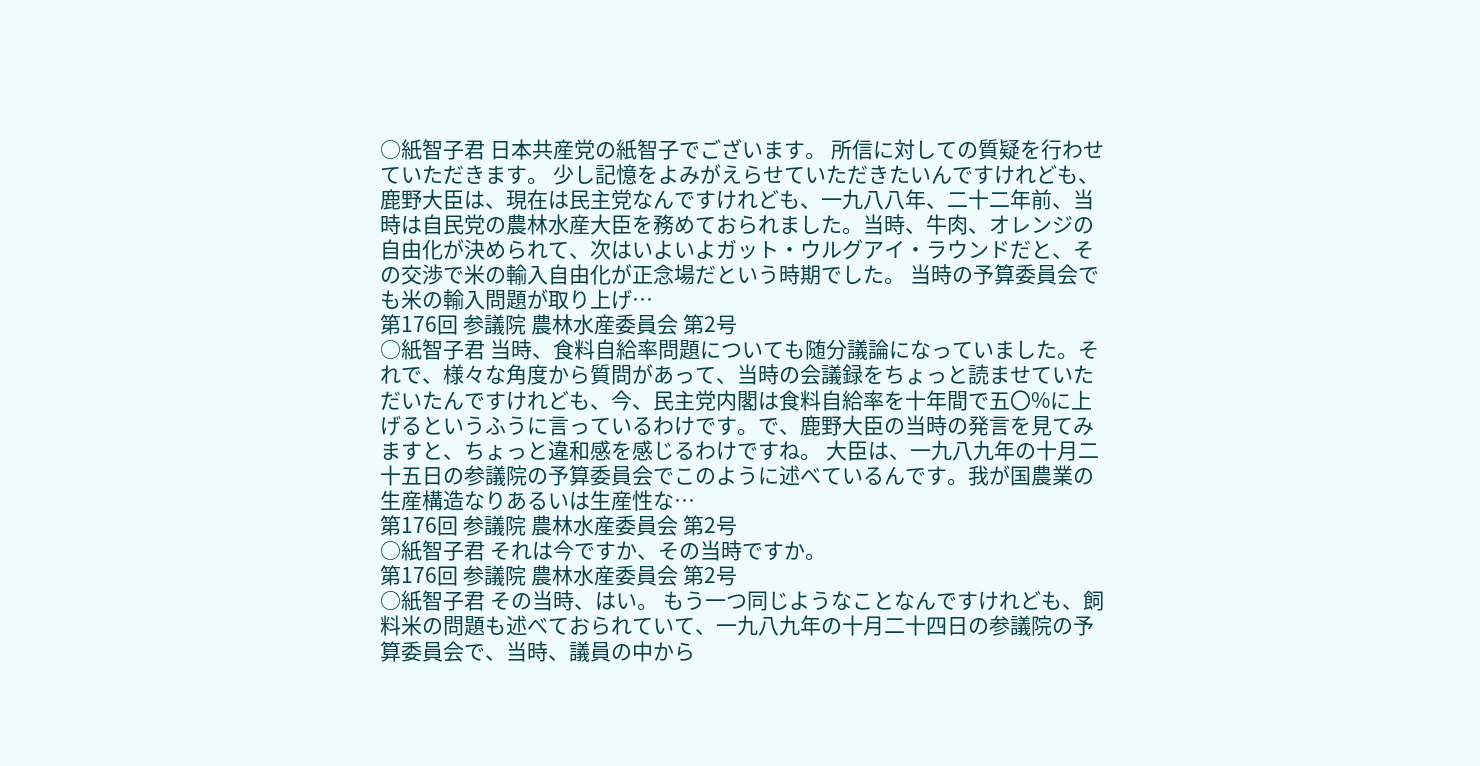○紙智子君 日本共産党の紙智子でございます。 所信に対しての質疑を行わせていただきます。 少し記憶をよみがえらせていただきたいんですけれども、鹿野大臣は、現在は民主党なんですけれども、一九八八年、二十二年前、当時は自民党の農林水産大臣を務めておられました。当時、牛肉、オレンジの自由化が決められて、次はいよいよガット・ウルグアイ・ラウンドだと、その交渉で米の輸入自由化が正念場だという時期でした。 当時の予算委員会でも米の輸入問題が取り上げ…
第176回 参議院 農林水産委員会 第2号
○紙智子君 当時、食料自給率問題についても随分議論になっていました。それで、様々な角度から質問があって、当時の会議録をちょっと読ませていただいたんですけれども、今、民主党内閣は食料自給率を十年間で五〇%に上げるというふうに言っているわけです。で、鹿野大臣の当時の発言を見てみますと、ちょっと違和感を感じるわけですね。 大臣は、一九八九年の十月二十五日の参議院の予算委員会でこのように述べているんです。我が国農業の生産構造なりあるいは生産性な…
第176回 参議院 農林水産委員会 第2号
○紙智子君 それは今ですか、その当時ですか。
第176回 参議院 農林水産委員会 第2号
○紙智子君 その当時、はい。 もう一つ同じようなことなんですけれども、飼料米の問題も述べておられていて、一九八九年の十月二十四日の参議院の予算委員会で、当時、議員の中から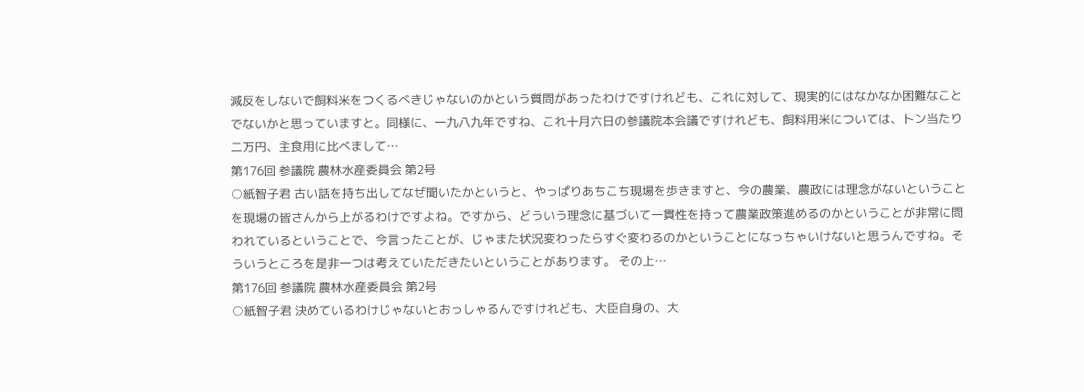減反をしないで飼料米をつくるべきじゃないのかという質問があったわけですけれども、これに対して、現実的にはなかなか困難なことでないかと思っていますと。同様に、一九八九年ですね、これ十月六日の参議院本会議ですけれども、飼料用米については、トン当たり二万円、主食用に比べまして…
第176回 参議院 農林水産委員会 第2号
○紙智子君 古い話を持ち出してなぜ聞いたかというと、やっぱりあちこち現場を歩きますと、今の農業、農政には理念がないということを現場の皆さんから上がるわけですよね。ですから、どういう理念に基づいて一貫性を持って農業政策進めるのかということが非常に問われているということで、今言ったことが、じゃまた状況変わったらすぐ変わるのかということになっちゃいけないと思うんですね。そういうところを是非一つは考えていただきたいということがあります。 その上…
第176回 参議院 農林水産委員会 第2号
○紙智子君 決めているわけじゃないとおっしゃるんですけれども、大臣自身の、大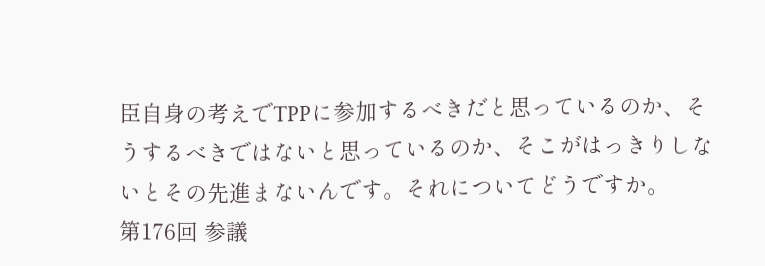臣自身の考えでTPPに参加するべきだと思っているのか、そうするべきではないと思っているのか、そこがはっきりしないとその先進まないんです。それについてどうですか。
第176回 参議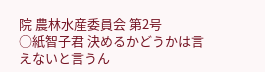院 農林水産委員会 第2号
○紙智子君 決めるかどうかは言えないと言うん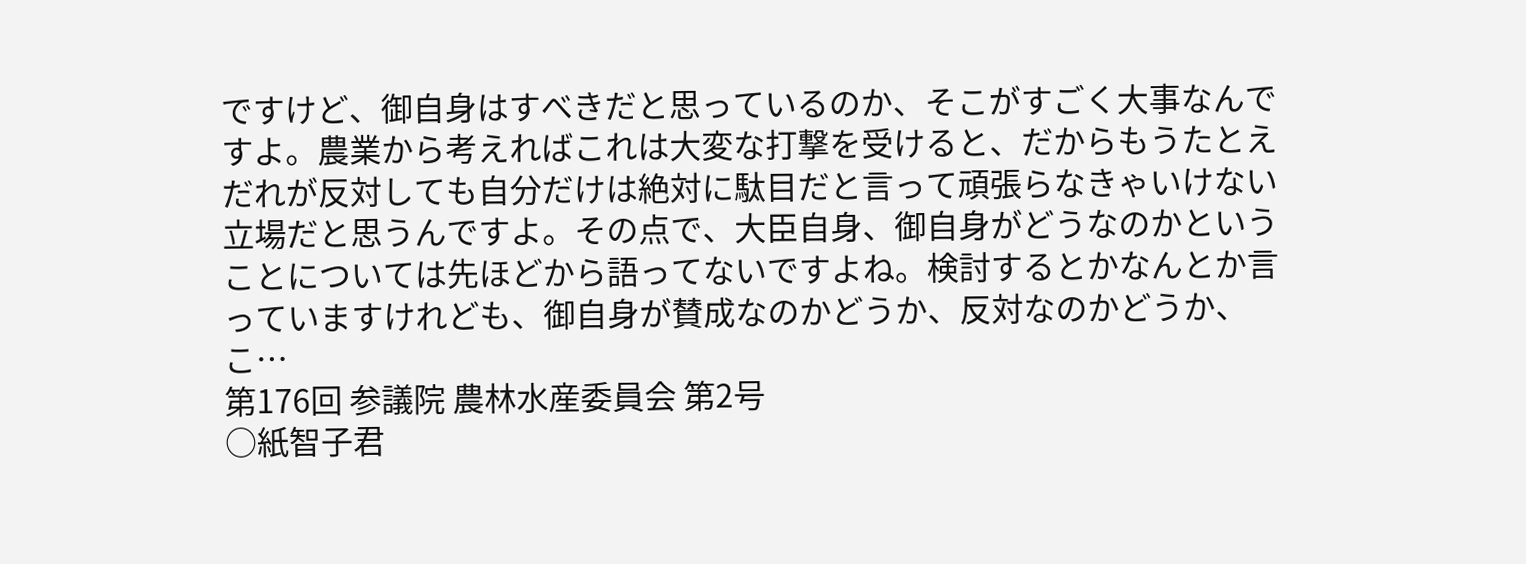ですけど、御自身はすべきだと思っているのか、そこがすごく大事なんですよ。農業から考えればこれは大変な打撃を受けると、だからもうたとえだれが反対しても自分だけは絶対に駄目だと言って頑張らなきゃいけない立場だと思うんですよ。その点で、大臣自身、御自身がどうなのかということについては先ほどから語ってないですよね。検討するとかなんとか言っていますけれども、御自身が賛成なのかどうか、反対なのかどうか、こ…
第176回 参議院 農林水産委員会 第2号
○紙智子君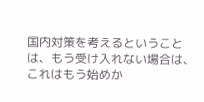国内対策を考えるということは、もう受け入れない場合は、これはもう始めか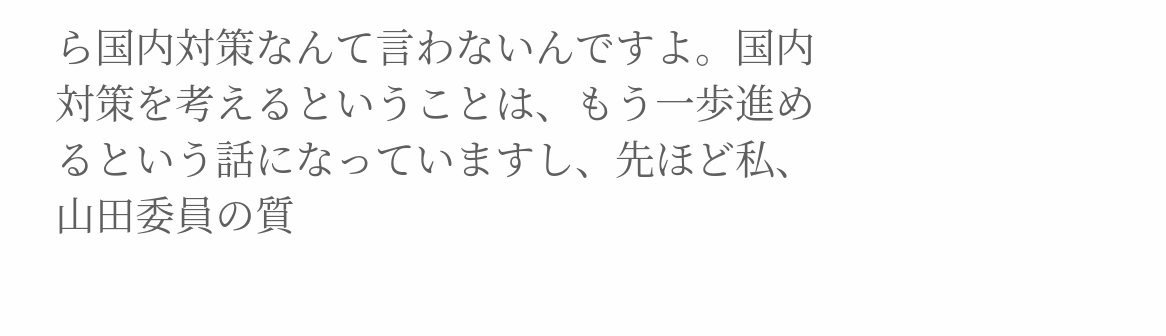ら国内対策なんて言わないんですよ。国内対策を考えるということは、もう一歩進めるという話になっていますし、先ほど私、山田委員の質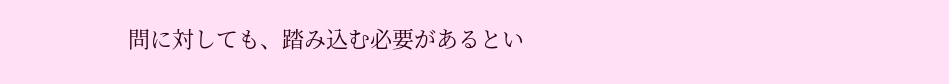問に対しても、踏み込む必要があるとい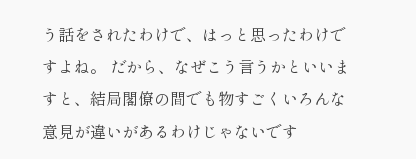う話をされたわけで、はっと思ったわけですよね。 だから、なぜこう言うかといいますと、結局閣僚の間でも物すごくいろんな意見が違いがあるわけじゃないです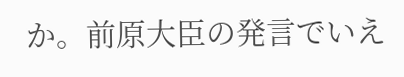か。前原大臣の発言でいえ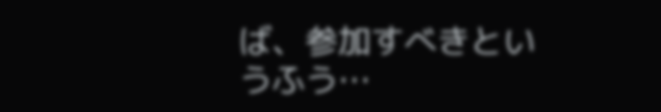ば、参加すべきというふう…